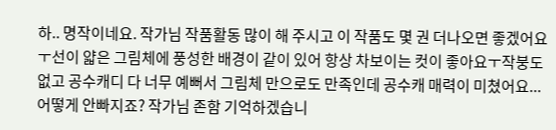하.. 명작이네요. 작가님 작품활동 많이 해 주시고 이 작품도 몇 권 더나오면 좋겠어요ㅜ선이 얇은 그림체에 풍성한 배경이 같이 있어 항상 차보이는 컷이 좋아요ㅜ작붕도 없고 공수캐디 다 너무 예뻐서 그림체 만으로도 만족인데 공수캐 매력이 미쳤어요... 어떻게 안빠지죠? 작가님 존함 기억하겠습니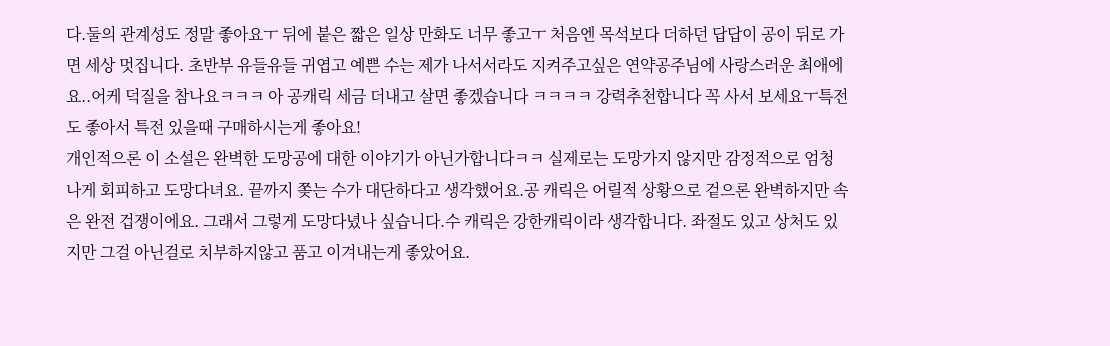다.둘의 관계성도 정말 좋아요ㅜ 뒤에 붙은 짧은 일상 만화도 너무 좋고ㅜ 처음엔 목석보다 더하던 답답이 공이 뒤로 가면 세상 멋집니다. 초반부 유들유들 귀엽고 예쁜 수는 제가 나서서라도 지켜주고싶은 연약공주님에 사랑스러운 최애에요..어케 덕질을 참나요ㅋㅋㅋ 아 공캐릭 세금 더내고 살면 좋겠습니다 ㅋㅋㅋㅋ 강력추천합니다 꼭 사서 보세요ㅜ특전도 좋아서 특전 있을때 구매하시는게 좋아요!
개인적으론 이 소설은 완벽한 도망공에 대한 이야기가 아닌가합니다ㅋㅋ 실제로는 도망가지 않지만 감정적으로 엄청나게 회피하고 도망다녀요. 끝까지 쫒는 수가 대단하다고 생각했어요.공 캐릭은 어릴적 상황으로 겉으론 완벽하지만 속은 완전 겁쟁이에요. 그래서 그렇게 도망다녔나 싶습니다.수 캐릭은 강한캐릭이라 생각합니다. 좌절도 있고 상처도 있지만 그걸 아닌걸로 치부하지않고 품고 이겨내는게 좋았어요.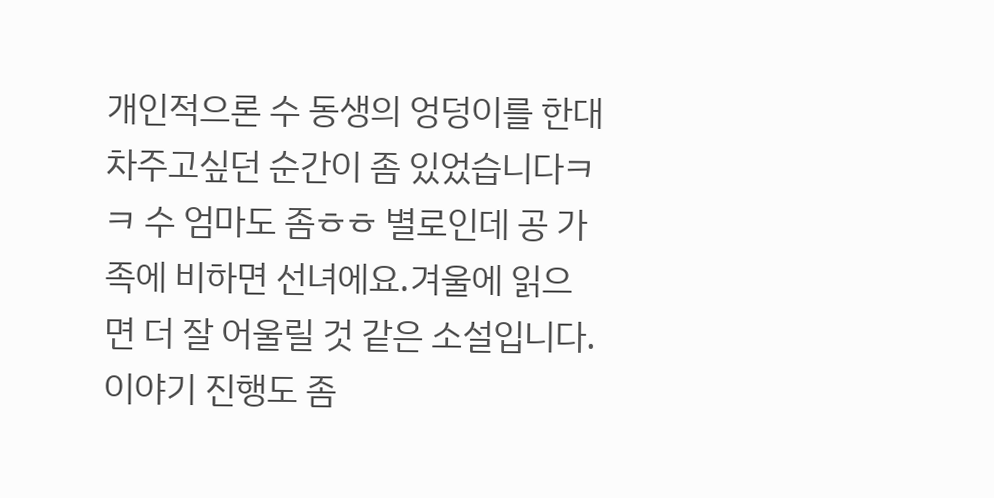개인적으론 수 동생의 엉덩이를 한대 차주고싶던 순간이 좀 있었습니다ㅋㅋ 수 엄마도 좀ㅎㅎ 별로인데 공 가족에 비하면 선녀에요.겨울에 읽으면 더 잘 어울릴 것 같은 소설입니다. 이야기 진행도 좀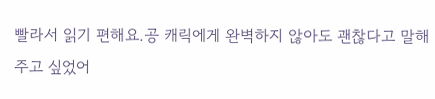빨라서 읽기 편해요.공 캐릭에게 완벽하지 않아도 괜찮다고 말해주고 싶었어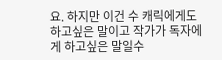요. 하지만 이건 수 캐릭에게도 하고싶은 말이고 작가가 독자에게 하고싶은 말일수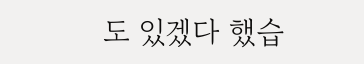도 있겠다 했습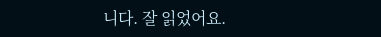니다. 잘 읽었어요.